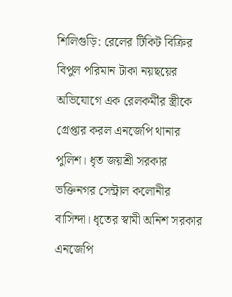শিলিগুড়ি: রেলের টিকিট বিক্রির বিপুল পরিমান টাকা নয়ছয়ের অভিযোগে এক রেলকর্মীর স্ত্রীকে গ্রেপ্তার করল এনজেপি থানার পুলিশ। ধৃত জয়শ্রী সরকার ভক্তিনগর সেন্ট্রাল কলোনীর বাসিন্দা। ধৃতের স্বামী অনিশ সরকার এনজেপি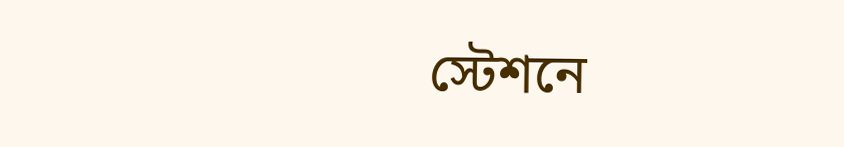স্টেশনে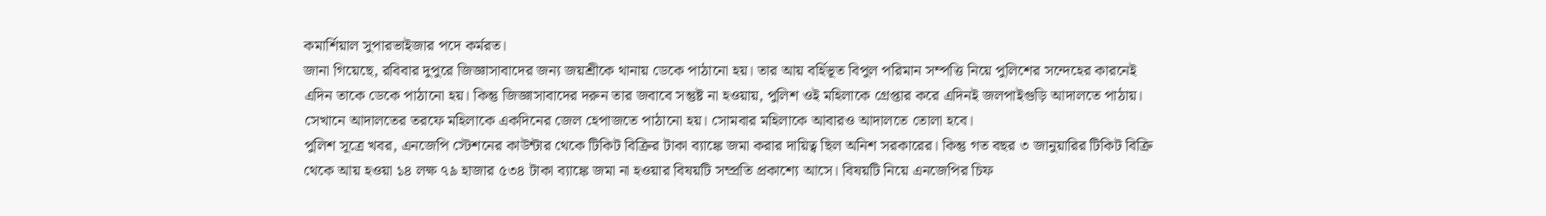কমার্শিয়াল সুপারভাইজার পদে কর্মরত।
জানা গিয়েছে, রবিবার দুপুরে জিজ্ঞাসাবাদের জন্য জয়শ্রীকে থানায় ডেকে পাঠানো হয়। তার আয় বর্হিভূত বিপুল পরিমান সম্পত্তি নিয়ে পুলিশের সন্দেহের কারনেই এদিন তাকে ডেকে পাঠানো হয়। কিন্তু জিজ্ঞাসাবাদের দরুন তার জবাবে সন্তুষ্ট না হওয়ায়, পুলিশ ওই মহিলাকে গ্রেপ্তার করে এদিনই জলপাইগুড়ি আদালতে পাঠায়। সেখানে আদালতের তরফে মহিলাকে একদিনের জেল হেপাজতে পাঠানো হয়। সোমবার মহিলাকে আবারও আদালতে তোলা হবে।
পুলিশ সূত্রে খবর, এনজেপি স্টেশনের কাউন্টার থেকে টিকিট বিক্রির টাকা ব্যাঙ্কে জমা করার দায়িত্ব ছিল অনিশ সরকারের। কিন্তু গত বছর ৩ জানুয়ারির টিকিট বিক্রি থেকে আয় হওয়া ১৪ লক্ষ ৭৯ হাজার ৫৩৪ টাকা ব্যাঙ্কে জমা না হওয়ার বিষয়টি সম্প্রতি প্রকাশ্যে আসে। বিষয়টি নিয়ে এনজেপির চিফ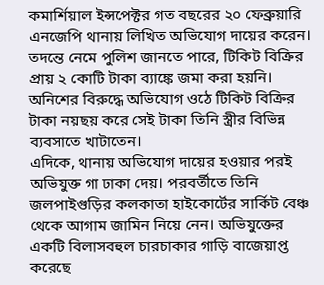কমার্শিয়াল ইন্সপেক্টর গত বছরের ২০ ফেব্রুয়ারি এনজেপি থানায় লিখিত অভিযোগ দায়ের করেন। তদন্তে নেমে পুলিশ জানতে পারে, টিকিট বিক্রির প্রায় ২ কোটি টাকা ব্যাঙ্কে জমা করা হয়নি। অনিশের বিরুদ্ধে অভিযোগ ওঠে টিকিট বিক্রির টাকা নয়ছয় করে সেই টাকা তিনি স্ত্রীর বিভিন্ন ব্যবসাতে খাটাতেন।
এদিকে, থানায় অভিযোগ দায়ের হওয়ার পরই অভিযুক্ত গা ঢাকা দেয়। পরবর্তীতে তিনি জলপাইগুড়ির কলকাতা হাইকোর্টের সার্কিট বেঞ্চ থেকে আগাম জামিন নিয়ে নেন। অভিযুক্তের একটি বিলাসবহুল চারচাকার গাড়ি বাজেয়াপ্ত করেছে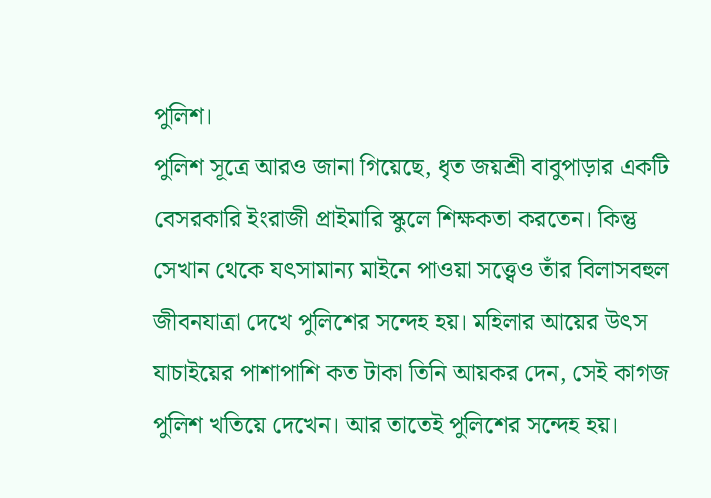পুলিশ।
পুলিশ সূত্রে আরও জানা গিয়েছে, ধৃত জয়শ্রী বাবুপাড়ার একটি বেসরকারি ইংরাজী প্রাইমারি স্কুলে শিক্ষকতা করতেন। কিন্তু সেখান থেকে যৎসামান্য মাইনে পাওয়া সত্ত্বেও তাঁর বিলাসবহুল জীবনযাত্রা দেখে পুলিশের সন্দেহ হয়। মহিলার আয়ের উৎস যাচাইয়ের পাশাপাশি কত টাকা তিনি আয়কর দেন, সেই কাগজ পুলিশ খতিয়ে দেখেন। আর তাতেই পুলিশের সন্দেহ হয়।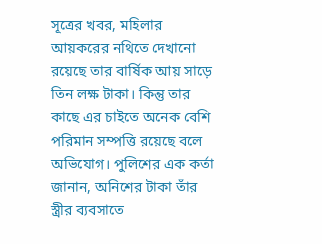সূত্রের খবর, মহিলার আয়করের নথিতে দেখানো রয়েছে তার বার্ষিক আয় সাড়ে তিন লক্ষ টাকা। কিন্তু তার কাছে এর চাইতে অনেক বেশি পরিমান সম্পত্তি রয়েছে বলে অভিযোগ। পুলিশের এক কর্তা জানান, অনিশের টাকা তাঁর স্ত্রীর ব্যবসাতে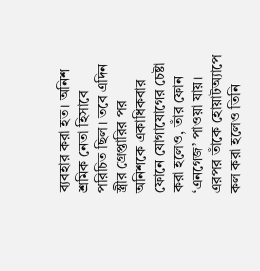ব্যবহার করা হত। অনিশ শ্রমিক নেতা হিসাবে পরিচিত ছিল। তবে এদিন স্ত্রীর গ্রেপ্তারির পর অনিশকে একাধিকবার ফোনে যোগাযোগের চেষ্টা করা হলেও, তাঁর ফোন ‘এনগেজ’ পাওয়া যায়। এরপর তাঁকে হোয়াটঅ্যাপে কল করা হলেও তিনি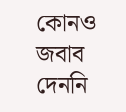কোনও জবাব দেননি